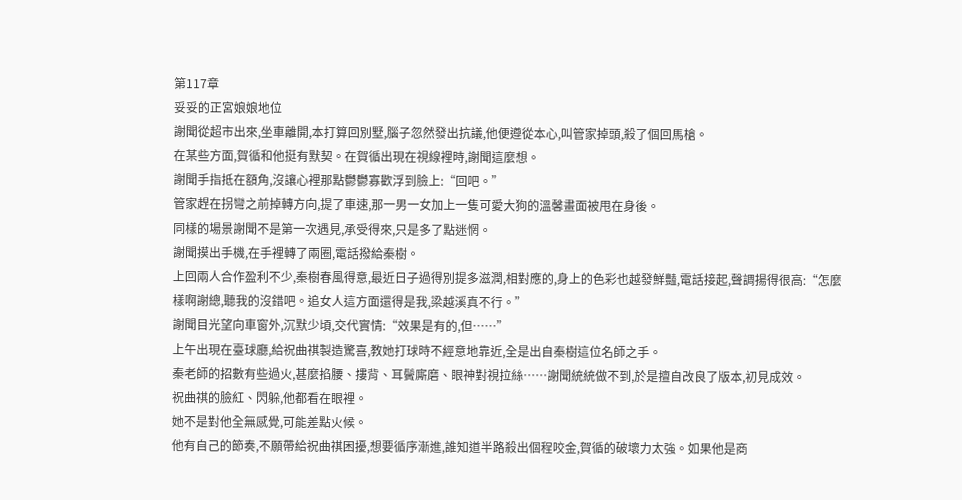第117章
妥妥的正宮娘娘地位
謝聞從超市出來,坐車離開,本打算回別墅,腦子忽然發出抗議,他便遵從本心,叫管家掉頭,殺了個回馬槍。
在某些方面,賀循和他挺有默契。在賀循出現在視線裡時,謝聞這麼想。
謝聞手指抵在額角,沒讓心裡那點鬱鬱寡歡浮到臉上:“回吧。”
管家趕在拐彎之前掉轉方向,提了車速,那一男一女加上一隻可愛大狗的溫馨畫面被甩在身後。
同樣的場景謝聞不是第一次遇見,承受得來,只是多了點迷惘。
謝聞摸出手機,在手裡轉了兩圈,電話撥給秦樹。
上回兩人合作盈利不少,秦樹春風得意,最近日子過得別提多滋潤,相對應的,身上的色彩也越發鮮豔,電話接起,聲調揚得很高:“怎麼樣啊謝總,聽我的沒錯吧。追女人這方面還得是我,梁越溪真不行。”
謝聞目光望向車窗外,沉默少頃,交代實情:“效果是有的,但……”
上午出現在臺球廳,給祝曲祺製造驚喜,教她打球時不經意地靠近,全是出自秦樹這位名師之手。
秦老師的招數有些過火,甚麼掐腰、摟背、耳鬢廝磨、眼神對視拉絲……謝聞統統做不到,於是擅自改良了版本,初見成效。
祝曲祺的臉紅、閃躲,他都看在眼裡。
她不是對他全無感覺,可能差點火候。
他有自己的節奏,不願帶給祝曲祺困擾,想要循序漸進,誰知道半路殺出個程咬金,賀循的破壞力太強。如果他是商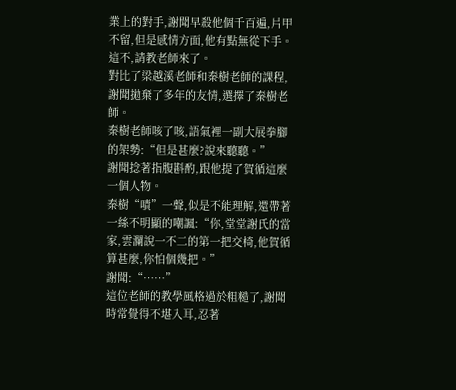業上的對手,謝聞早殺他個千百遍,片甲不留,但是感情方面,他有點無從下手。
這不,請教老師來了。
對比了梁越溪老師和秦樹老師的課程,謝聞拋棄了多年的友情,選擇了秦樹老師。
秦樹老師咳了咳,語氣裡一副大展拳腳的架勢:“但是甚麼?說來聽聽。”
謝聞捻著指腹斟酌,跟他提了賀循這麼一個人物。
秦樹“嘖”一聲,似是不能理解,還帶著一絲不明顯的嘲諷:“你,堂堂謝氏的當家,雲瀾說一不二的第一把交椅,他賀循算甚麼,你怕個幾把。”
謝聞:“……”
這位老師的教學風格過於粗糙了,謝聞時常覺得不堪入耳,忍著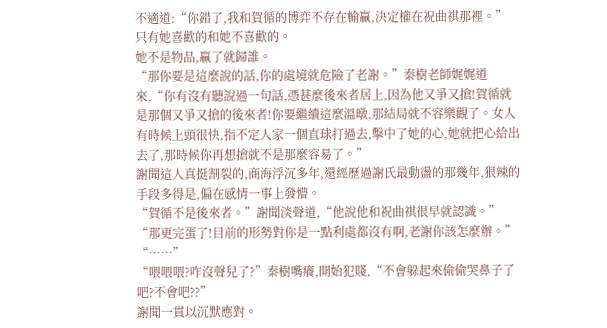不適道:“你錯了,我和賀循的博弈不存在輸贏,決定權在祝曲祺那裡。”
只有她喜歡的和她不喜歡的。
她不是物品,贏了就歸誰。
“那你要是這麼說的話,你的處境就危險了老謝。”秦樹老師娓娓道來,“你有沒有聽說過一句話,憑甚麼後來者居上,因為他又爭又搶!賀循就是那個又爭又搶的後來者!你要繼續這麼溫暾,那結局就不容樂觀了。女人有時候上頭很快,指不定人家一個直球打過去,擊中了她的心,她就把心給出去了,那時候你再想搶就不是那麼容易了。”
謝聞這人真挺割裂的,商海浮沉多年,還經歷過謝氏最動盪的那幾年,狠辣的手段多得是,偏在感情一事上發懵。
“賀循不是後來者。”謝聞淡聲道,“他說他和祝曲祺很早就認識。”
“那更完蛋了!目前的形勢對你是一點利處都沒有啊,老謝你該怎麼辦。”
“……”
“喂喂喂?咋沒聲兒了?”秦樹嘴癢,開始犯賤,“不會躲起來偷偷哭鼻子了吧?不會吧??”
謝聞一貫以沉默應對。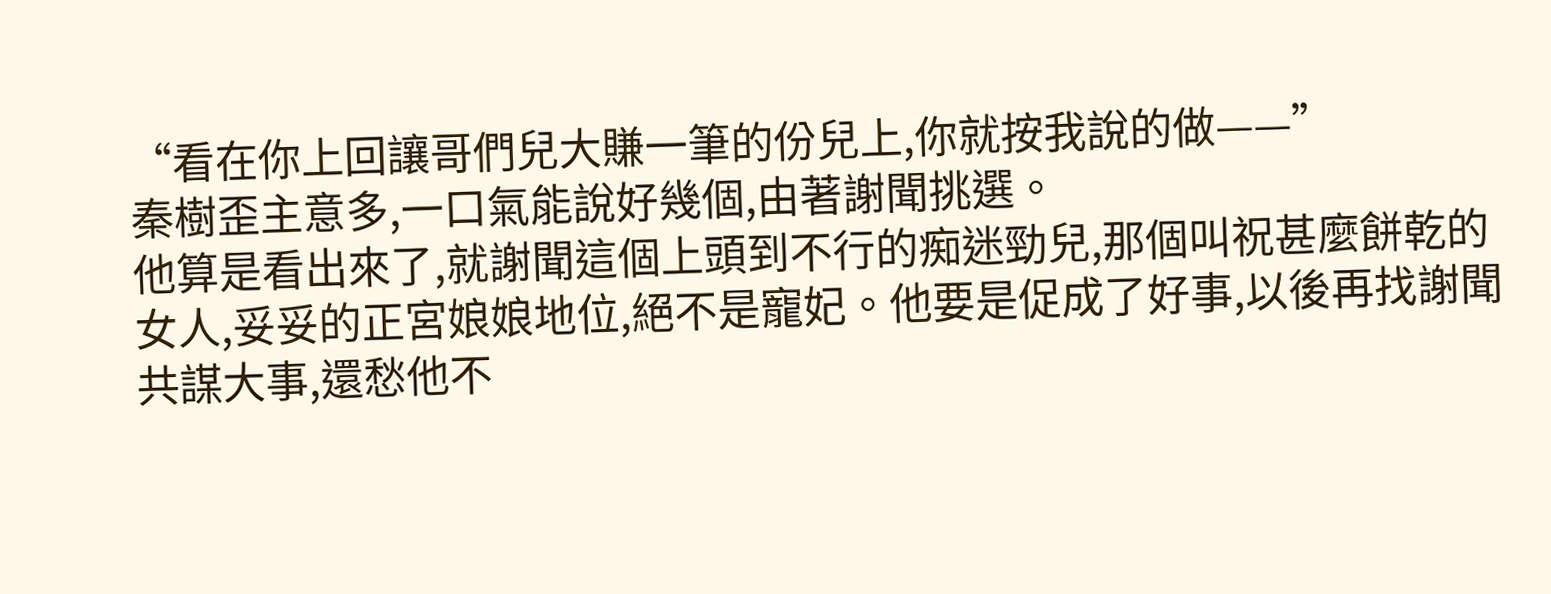“看在你上回讓哥們兒大賺一筆的份兒上,你就按我說的做——”
秦樹歪主意多,一口氣能說好幾個,由著謝聞挑選。
他算是看出來了,就謝聞這個上頭到不行的痴迷勁兒,那個叫祝甚麼餅乾的女人,妥妥的正宮娘娘地位,絕不是寵妃。他要是促成了好事,以後再找謝聞共謀大事,還愁他不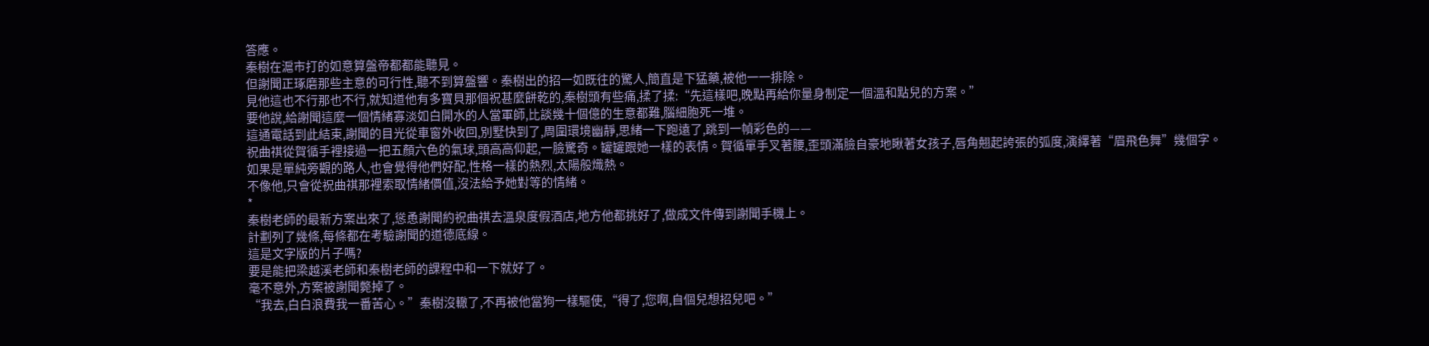答應。
秦樹在滬市打的如意算盤帝都都能聽見。
但謝聞正琢磨那些主意的可行性,聽不到算盤響。秦樹出的招一如既往的驚人,簡直是下猛藥,被他一一排除。
見他這也不行那也不行,就知道他有多寶貝那個祝甚麼餅乾的,秦樹頭有些痛,揉了揉:“先這樣吧,晚點再給你量身制定一個溫和點兒的方案。”
要他說,給謝聞這麼一個情緒寡淡如白開水的人當軍師,比談幾十個億的生意都難,腦細胞死一堆。
這通電話到此結束,謝聞的目光從車窗外收回,別墅快到了,周圍環境幽靜,思緒一下跑遠了,跳到一幀彩色的——
祝曲祺從賀循手裡接過一把五顏六色的氣球,頭高高仰起,一臉驚奇。罐罐跟她一樣的表情。賀循單手叉著腰,歪頭滿臉自豪地瞅著女孩子,唇角翹起誇張的弧度,演繹著“眉飛色舞”幾個字。
如果是單純旁觀的路人,也會覺得他們好配,性格一樣的熱烈,太陽般熾熱。
不像他,只會從祝曲祺那裡索取情緒價值,沒法給予她對等的情緒。
*
秦樹老師的最新方案出來了,慫恿謝聞約祝曲祺去溫泉度假酒店,地方他都挑好了,做成文件傳到謝聞手機上。
計劃列了幾條,每條都在考驗謝聞的道德底線。
這是文字版的片子嗎?
要是能把梁越溪老師和秦樹老師的課程中和一下就好了。
毫不意外,方案被謝聞斃掉了。
“我去,白白浪費我一番苦心。”秦樹沒轍了,不再被他當狗一樣驅使,“得了,您啊,自個兒想招兒吧。”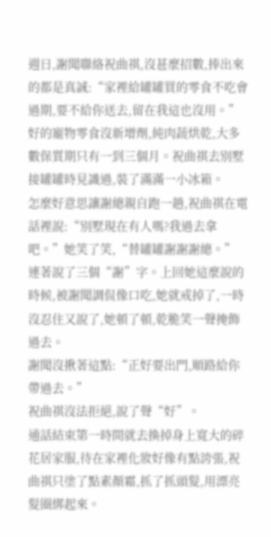週日,謝聞聯絡祝曲祺,沒甚麼招數,捧出來的都是真誠:“家裡給罐罐買的零食不吃會過期,要不給你送去,留在我這也沒用。”
好的寵物零食沒新增劑,純肉蔬烘乾,大多數保質期只有一到三個月。祝曲祺去別墅接罐罐時見識過,裝了滿滿一小冰箱。
怎麼好意思讓謝總親自跑一趟,祝曲祺在電話裡說:“別墅現在有人嗎?我過去拿吧。”她笑了笑,“替罐罐謝謝謝總。”
連著說了三個“謝”字。上回她這麼說的時候,被謝聞調侃像口吃,她就戒掉了,一時沒忍住又說了,她頓了頓,乾脆笑一聲掩飾過去。
謝聞沒揪著這點:“正好要出門,順路給你帶過去。”
祝曲祺沒法拒絕,說了聲“好”。
通話結束第一時間就去換掉身上寬大的碎花居家服,待在家裡化妝好像有點誇張,祝曲祺只塗了點素顏霜,抓了抓頭髮,用漂亮髮圈綁起來。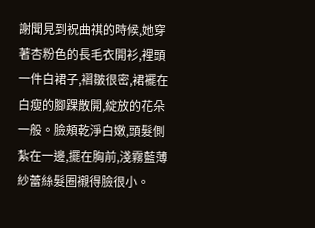謝聞見到祝曲祺的時候,她穿著杏粉色的長毛衣開衫,裡頭一件白裙子,褶皺很密,裙襬在白瘦的腳踝散開,綻放的花朵一般。臉頰乾淨白嫩,頭髮側紮在一邊,擺在胸前,淺霧藍薄紗蕾絲髮圈襯得臉很小。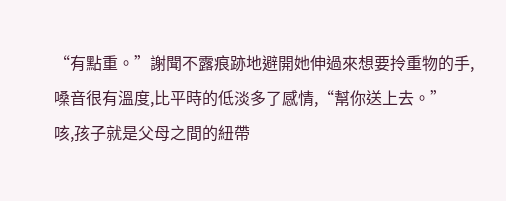“有點重。”謝聞不露痕跡地避開她伸過來想要拎重物的手,嗓音很有溫度,比平時的低淡多了感情,“幫你送上去。”
咳,孩子就是父母之間的紐帶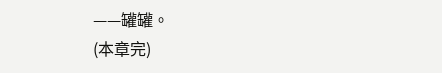——罐罐。
(本章完)